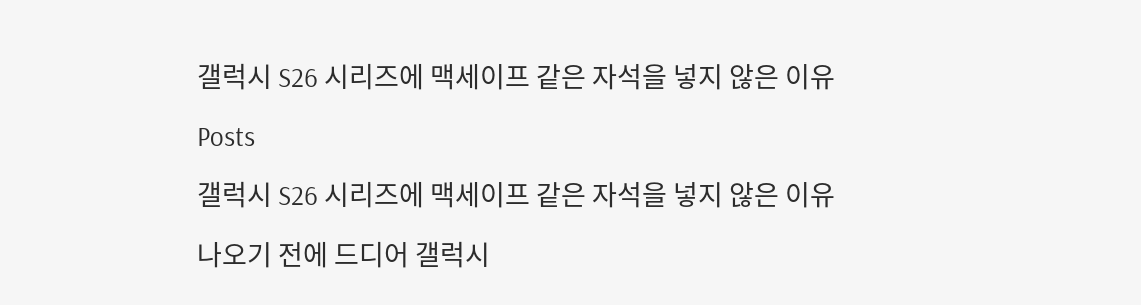갤럭시 S26 시리즈에 맥세이프 같은 자석을 넣지 않은 이유

Posts

갤럭시 S26 시리즈에 맥세이프 같은 자석을 넣지 않은 이유

나오기 전에 드디어 갤럭시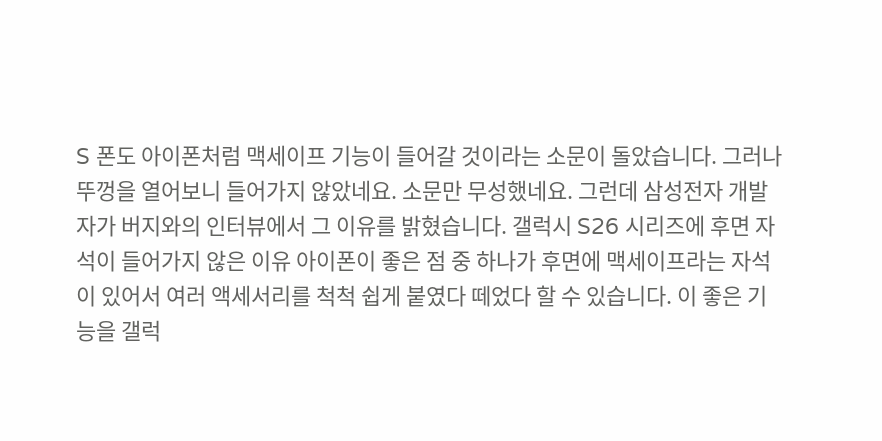S 폰도 아이폰처럼 맥세이프 기능이 들어갈 것이라는 소문이 돌았습니다. 그러나 뚜껑을 열어보니 들어가지 않았네요. 소문만 무성했네요. 그런데 삼성전자 개발자가 버지와의 인터뷰에서 그 이유를 밝혔습니다. 갤럭시 S26 시리즈에 후면 자석이 들어가지 않은 이유 아이폰이 좋은 점 중 하나가 후면에 맥세이프라는 자석이 있어서 여러 액세서리를 척척 쉽게 붙였다 떼었다 할 수 있습니다. 이 좋은 기능을 갤럭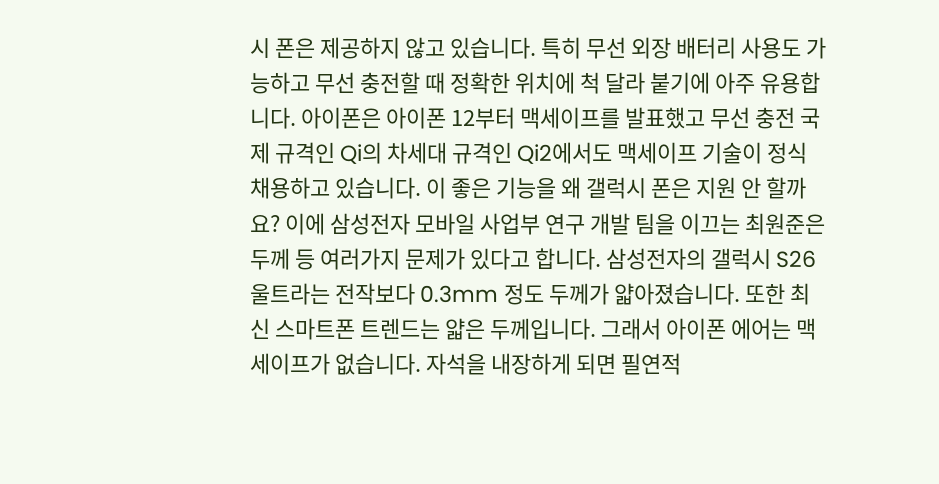시 폰은 제공하지 않고 있습니다. 특히 무선 외장 배터리 사용도 가능하고 무선 충전할 때 정확한 위치에 척 달라 붙기에 아주 유용합니다. 아이폰은 아이폰 12부터 맥세이프를 발표했고 무선 충전 국제 규격인 Qi의 차세대 규격인 Qi2에서도 맥세이프 기술이 정식 채용하고 있습니다. 이 좋은 기능을 왜 갤럭시 폰은 지원 안 할까요? 이에 삼성전자 모바일 사업부 연구 개발 팀을 이끄는 최원준은 두께 등 여러가지 문제가 있다고 합니다. 삼성전자의 갤럭시 S26 울트라는 전작보다 0.3mm 정도 두께가 얇아졌습니다. 또한 최신 스마트폰 트렌드는 얇은 두께입니다. 그래서 아이폰 에어는 맥세이프가 없습니다. 자석을 내장하게 되면 필연적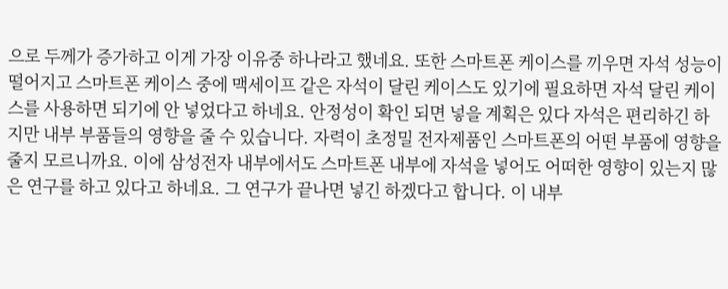으로 두께가 증가하고 이게 가장 이유중 하나라고 했네요. 또한 스마트폰 케이스를 끼우면 자석 성능이 떨어지고 스마트폰 케이스 중에 맥세이프 같은 자석이 달린 케이스도 있기에 필요하면 자석 달린 케이스를 사용하면 되기에 안 넣었다고 하네요. 안정성이 확인 되면 넣을 계획은 있다 자석은 편리하긴 하지만 내부 부품들의 영향을 줄 수 있습니다. 자력이 초정밀 전자제품인 스마트폰의 어떤 부품에 영향을 줄지 모르니까요. 이에 삼성전자 내부에서도 스마트폰 내부에 자석을 넣어도 어떠한 영향이 있는지 많은 연구를 하고 있다고 하네요. 그 연구가 끝나면 넣긴 하겠다고 합니다. 이 내부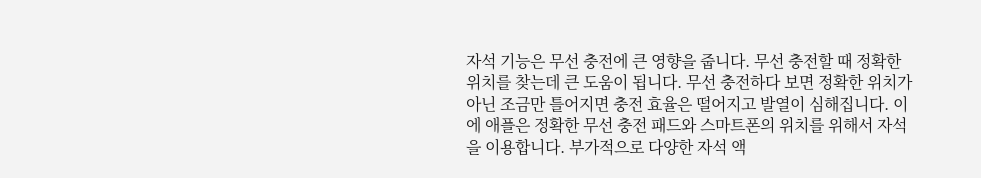자석 기능은 무선 충전에 큰 영향을 줍니다. 무선 충전할 때 정확한 위치를 찾는데 큰 도움이 됩니다. 무선 충전하다 보면 정확한 위치가 아닌 조금만 틀어지면 충전 효율은 떨어지고 발열이 심해집니다. 이에 애플은 정확한 무선 충전 패드와 스마트폰의 위치를 위해서 자석을 이용합니다. 부가적으로 다양한 자석 액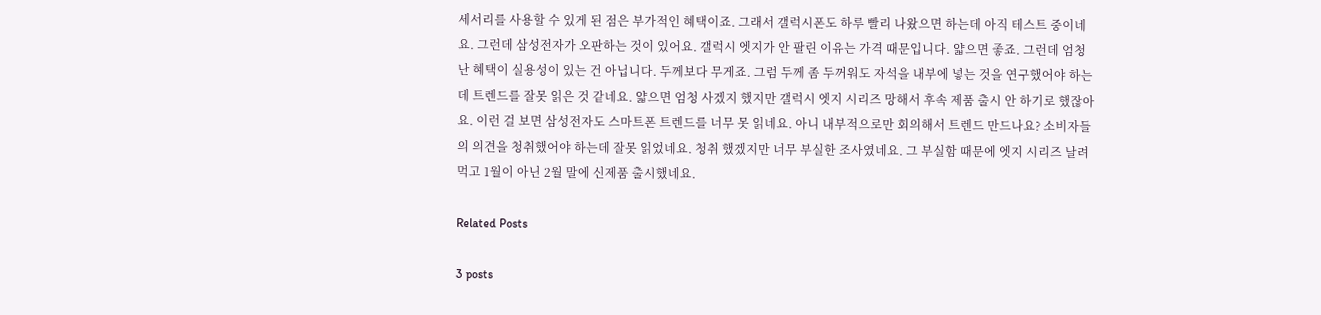세서리를 사용할 수 있게 된 점은 부가적인 혜택이죠. 그래서 갤럭시폰도 하루 빨리 나왔으면 하는데 아직 테스트 중이네요. 그런데 삼성전자가 오판하는 것이 있어요. 갤럭시 엣지가 안 팔린 이유는 가격 때문입니다. 얇으면 좋죠. 그런데 엄청난 혜택이 실용성이 있는 건 아닙니다. 두께보다 무게죠. 그럼 두께 좀 두꺼워도 자석을 내부에 넣는 것을 연구했어야 하는데 트렌드를 잘못 읽은 것 같네요. 얇으면 엄청 사겠지 했지만 갤럭시 엣지 시리즈 망해서 후속 제품 출시 안 하기로 했잖아요. 이런 걸 보면 삼성전자도 스마트폰 트렌드를 너무 못 읽네요. 아니 내부적으로만 회의해서 트렌드 만드나요? 소비자들의 의견을 청취했어야 하는데 잘못 읽었네요. 청취 했겠지만 너무 부실한 조사였네요. 그 부실함 때문에 엣지 시리즈 날려 먹고 1월이 아닌 2월 말에 신제품 출시했네요.

Related Posts

3 posts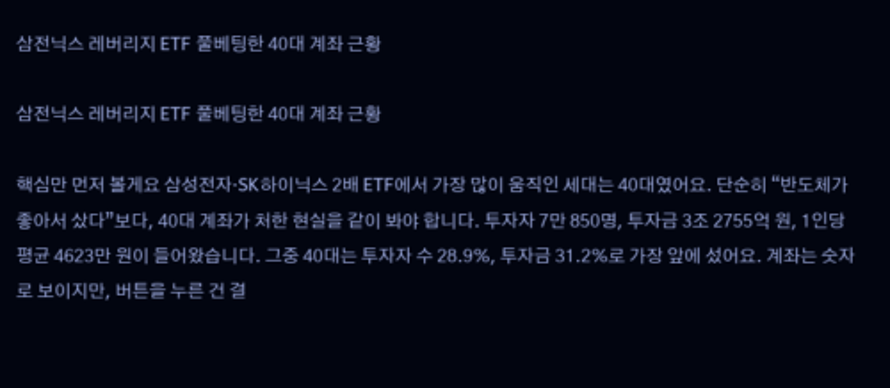삼전닉스 레버리지 ETF 풀베팅한 40대 계좌 근황

삼전닉스 레버리지 ETF 풀베팅한 40대 계좌 근황

핵심만 먼저 볼게요 삼성전자·SK하이닉스 2배 ETF에서 가장 많이 움직인 세대는 40대였어요. 단순히 “반도체가 좋아서 샀다”보다, 40대 계좌가 처한 현실을 같이 봐야 합니다. 투자자 7만 850명, 투자금 3조 2755억 원, 1인당 평균 4623만 원이 들어왔습니다. 그중 40대는 투자자 수 28.9%, 투자금 31.2%로 가장 앞에 섰어요. 계좌는 숫자로 보이지만, 버튼을 누른 건 결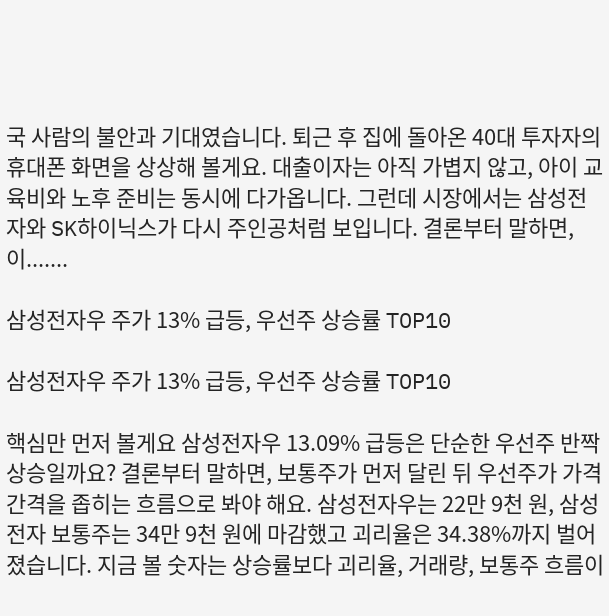국 사람의 불안과 기대였습니다. 퇴근 후 집에 돌아온 40대 투자자의 휴대폰 화면을 상상해 볼게요. 대출이자는 아직 가볍지 않고, 아이 교육비와 노후 준비는 동시에 다가옵니다. 그런데 시장에서는 삼성전자와 SK하이닉스가 다시 주인공처럼 보입니다. 결론부터 말하면, 이.......

삼성전자우 주가 13% 급등, 우선주 상승률 TOP10

삼성전자우 주가 13% 급등, 우선주 상승률 TOP10

핵심만 먼저 볼게요 삼성전자우 13.09% 급등은 단순한 우선주 반짝 상승일까요? 결론부터 말하면, 보통주가 먼저 달린 뒤 우선주가 가격 간격을 좁히는 흐름으로 봐야 해요. 삼성전자우는 22만 9천 원, 삼성전자 보통주는 34만 9천 원에 마감했고 괴리율은 34.38%까지 벌어졌습니다. 지금 볼 숫자는 상승률보다 괴리율, 거래량, 보통주 흐름이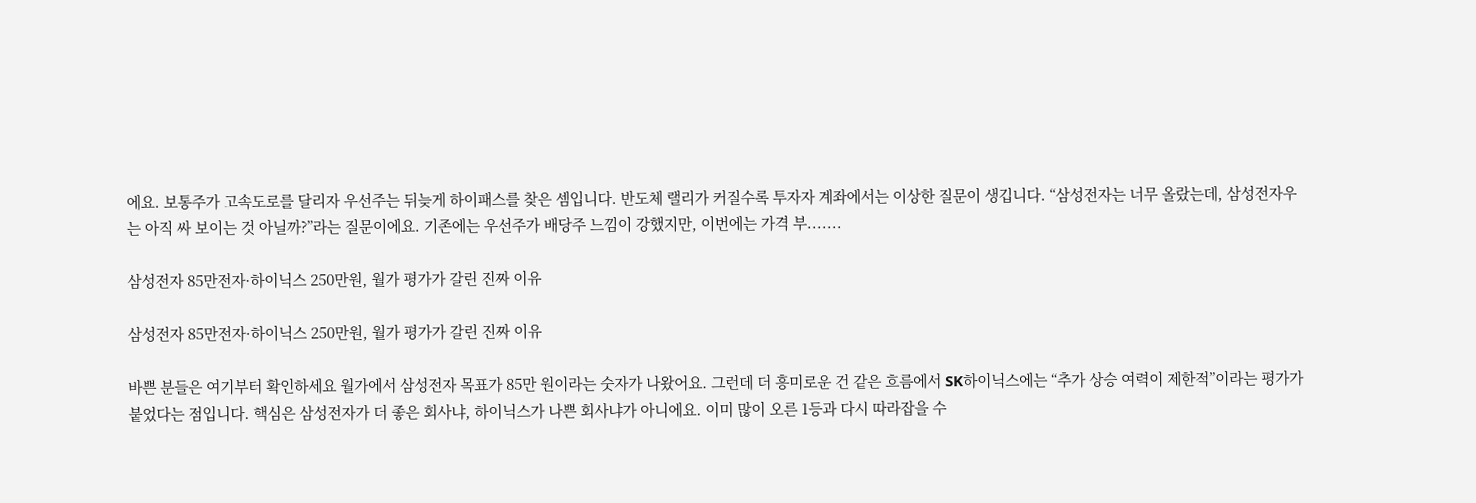에요. 보통주가 고속도로를 달리자 우선주는 뒤늦게 하이패스를 찾은 셈입니다. 반도체 랠리가 커질수록 투자자 계좌에서는 이상한 질문이 생깁니다. “삼성전자는 너무 올랐는데, 삼성전자우는 아직 싸 보이는 것 아닐까?”라는 질문이에요. 기존에는 우선주가 배당주 느낌이 강했지만, 이번에는 가격 부.......

삼성전자 85만전자·하이닉스 250만원, 월가 평가가 갈린 진짜 이유

삼성전자 85만전자·하이닉스 250만원, 월가 평가가 갈린 진짜 이유

바쁜 분들은 여기부터 확인하세요 월가에서 삼성전자 목표가 85만 원이라는 숫자가 나왔어요. 그런데 더 흥미로운 건 같은 흐름에서 SK하이닉스에는 “추가 상승 여력이 제한적”이라는 평가가 붙었다는 점입니다. 핵심은 삼성전자가 더 좋은 회사냐, 하이닉스가 나쁜 회사냐가 아니에요. 이미 많이 오른 1등과 다시 따라잡을 수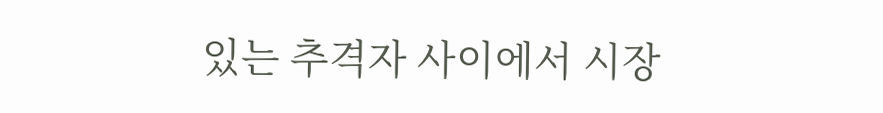있는 추격자 사이에서 시장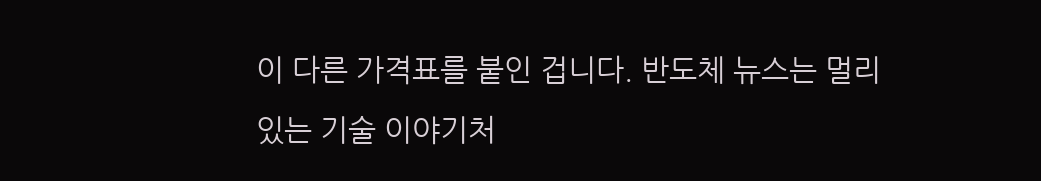이 다른 가격표를 붙인 겁니다. 반도체 뉴스는 멀리 있는 기술 이야기처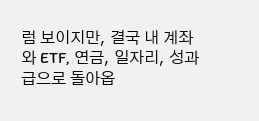럼 보이지만, 결국 내 계좌와 ETF, 연금, 일자리, 성과급으로 돌아옵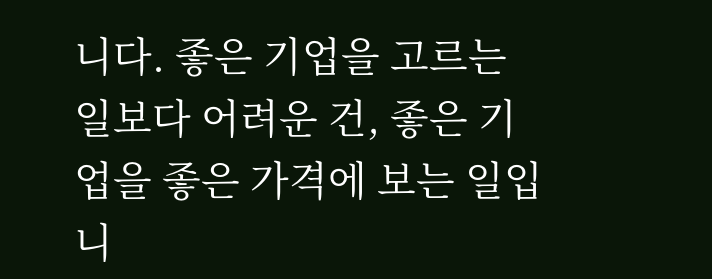니다. 좋은 기업을 고르는 일보다 어려운 건, 좋은 기업을 좋은 가격에 보는 일입니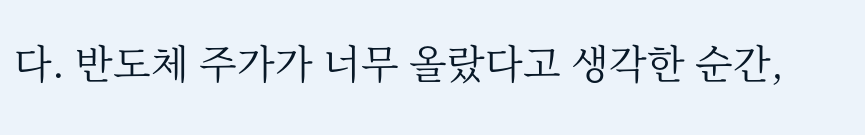다. 반도체 주가가 너무 올랐다고 생각한 순간,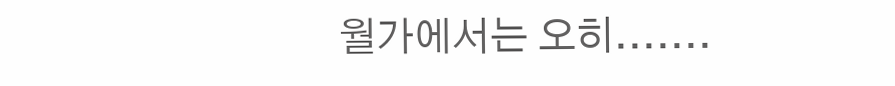월가에서는 오히.......